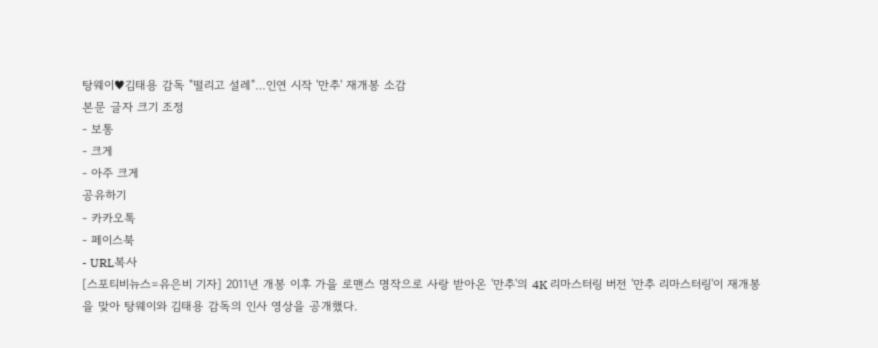탕웨이♥김태용 감독 "떨리고 설레"…인연 시작 '만추' 재개봉 소감
본문 글자 크기 조정
- 보통
- 크게
- 아주 크게
공유하기
- 카카오톡
- 페이스북
- URL복사
[스포티비뉴스=유은비 기자] 2011년 개봉 이후 가을 로맨스 명작으로 사랑 받아온 '만추'의 4K 리마스터링 버전 '만추 리마스터링'이 재개봉을 맞아 탕웨이와 김태용 감독의 인사 영상을 공개했다.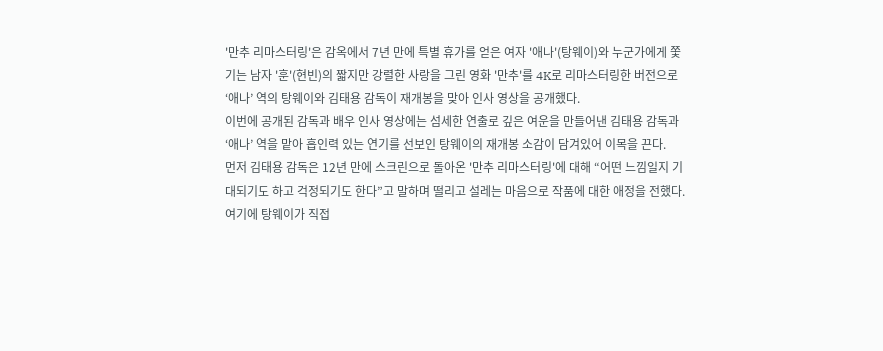'만추 리마스터링'은 감옥에서 7년 만에 특별 휴가를 얻은 여자 '애나'(탕웨이)와 누군가에게 쫓기는 남자 '훈'(현빈)의 짧지만 강렬한 사랑을 그린 영화 '만추'를 4K로 리마스터링한 버전으로 ‘애나’ 역의 탕웨이와 김태용 감독이 재개봉을 맞아 인사 영상을 공개했다.
이번에 공개된 감독과 배우 인사 영상에는 섬세한 연출로 깊은 여운을 만들어낸 김태용 감독과 ‘애나’ 역을 맡아 흡인력 있는 연기를 선보인 탕웨이의 재개봉 소감이 담겨있어 이목을 끈다.
먼저 김태용 감독은 12년 만에 스크린으로 돌아온 '만추 리마스터링'에 대해 “어떤 느낌일지 기대되기도 하고 걱정되기도 한다”고 말하며 떨리고 설레는 마음으로 작품에 대한 애정을 전했다. 여기에 탕웨이가 직접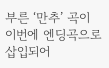부른 ‘만추’ 곡이 이번에 엔딩곡으로 삽입되어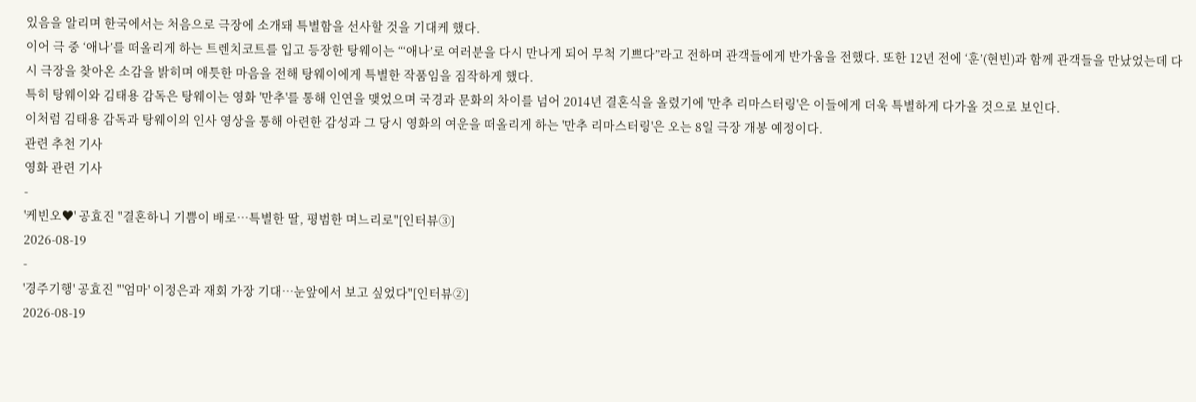있음을 알리며 한국에서는 처음으로 극장에 소개돼 특별함을 선사할 것을 기대케 했다.
이어 극 중 ‘애나’를 떠올리게 하는 트렌치코트를 입고 등장한 탕웨이는 “‘애나’로 여러분을 다시 만나게 되어 무척 기쁘다”라고 전하며 관객들에게 반가움을 전했다. 또한 12년 전에 ‘훈’(현빈)과 함께 관객들을 만났었는데 다시 극장을 찾아온 소감을 밝히며 애틋한 마음을 전해 탕웨이에게 특별한 작품임을 짐작하게 했다.
특히 탕웨이와 김태용 감독은 탕웨이는 영화 '만추'를 통해 인연을 맺었으며 국경과 문화의 차이를 넘어 2014년 결혼식을 올렸기에 '만추 리마스터링'은 이들에게 더욱 특별하게 다가올 것으로 보인다.
이처럼 김태용 감독과 탕웨이의 인사 영상을 통해 아련한 감성과 그 당시 영화의 여운을 떠올리게 하는 '만추 리마스터링'은 오는 8일 극장 개봉 예정이다.
관련 추천 기사
영화 관련 기사
-
'케빈오♥' 공효진 "결혼하니 기쁨이 배로…특별한 딸, 평범한 며느리로"[인터뷰③]
2026-08-19
-
'경주기행' 공효진 "'엄마' 이정은과 재회 가장 기대…눈앞에서 보고 싶었다"[인터뷰②]
2026-08-19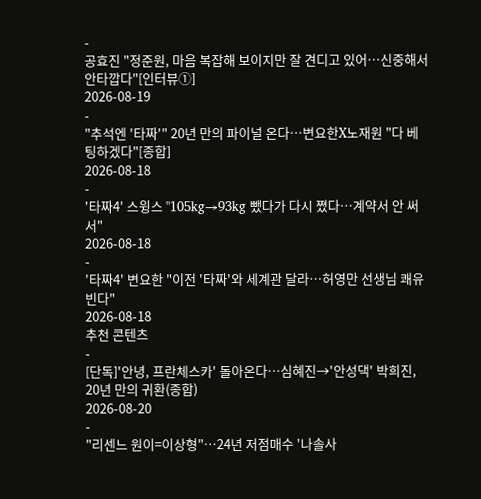-
공효진 "정준원, 마음 복잡해 보이지만 잘 견디고 있어…신중해서 안타깝다"[인터뷰①]
2026-08-19
-
"추석엔 '타짜'" 20년 만의 파이널 온다…변요한X노재원 "다 베팅하겠다"[종합]
2026-08-18
-
'타짜4' 스윙스 "105kg→93kg 뺐다가 다시 쪘다…계약서 안 써서"
2026-08-18
-
'타짜4' 변요한 "이전 '타짜'와 세계관 달라…허영만 선생님 쾌유 빈다"
2026-08-18
추천 콘텐츠
-
[단독]'안녕, 프란체스카' 돌아온다…심혜진→'안성댁' 박희진, 20년 만의 귀환(종합)
2026-08-20
-
"리센느 원이=이상형"…24년 저점매수 '나솔사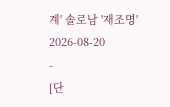계' 솔로남 '재조명'
2026-08-20
-
[단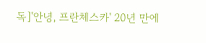독]'안녕, 프란체스카' 20년 만에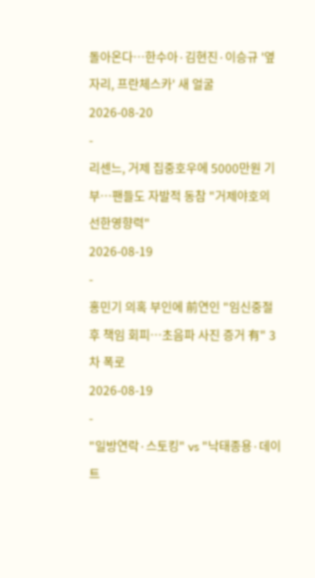돌아온다…한수아·김현진·이승규 '옆자리, 프란체스카' 새 얼굴
2026-08-20
-
리센느, 거제 집중호우에 5000만원 기부…팬들도 자발적 동참 "거제야호의 선한영향력"
2026-08-19
-
홍민기 의혹 부인에 前연인 "임신중절 후 책임 회피…초음파 사진 증거 有" 3차 폭로
2026-08-19
-
"일방연락·스토킹" vs "낙태종용·데이트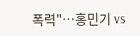폭력"…홍민기 vs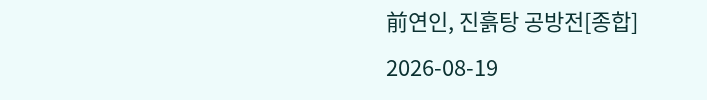前연인, 진흙탕 공방전[종합]
2026-08-19